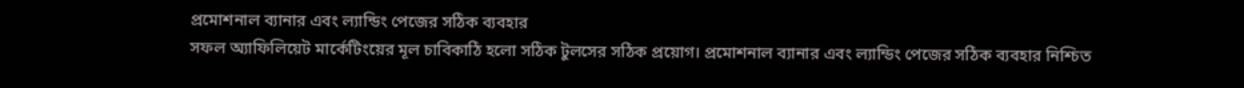প্রমোশনাল ব্যানার এবং ল্যান্ডিং পেজের সঠিক ব্যবহার
সফল অ্যাফিলিয়েট মার্কেটিংয়ের মূল চাবিকাঠি হলো সঠিক টুলসের সঠিক প্রয়োগ। প্রমোশনাল ব্যানার এবং ল্যান্ডিং পেজের সঠিক ব্যবহার নিশ্চিত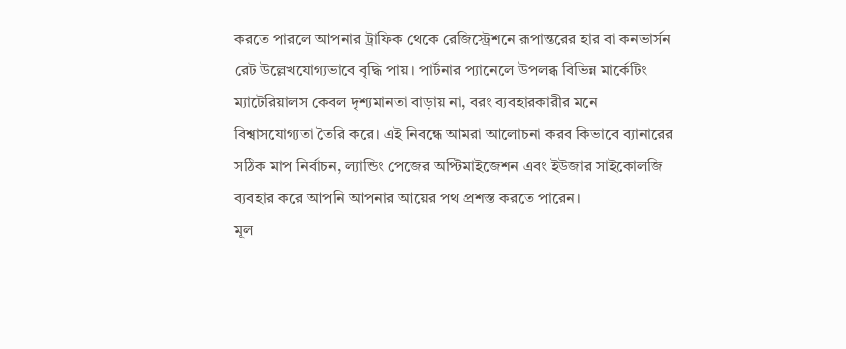করতে পারলে আপনার ট্রাফিক থেকে রেজিস্ট্রেশনে রূপান্তরের হার বা কনভার্সন রেট উল্লেখযোগ্যভাবে বৃদ্ধি পায়। পার্টনার প্যানেলে উপলব্ধ বিভিন্ন মার্কেটিং ম্যাটেরিয়ালস কেবল দৃশ্যমানতা বাড়ায় না, বরং ব্যবহারকারীর মনে বিশ্বাসযোগ্যতা তৈরি করে। এই নিবন্ধে আমরা আলোচনা করব কিভাবে ব্যানারের সঠিক মাপ নির্বাচন, ল্যান্ডিং পেজের অপ্টিমাইজেশন এবং ইউজার সাইকোলজি ব্যবহার করে আপনি আপনার আয়ের পথ প্রশস্ত করতে পারেন।
মূল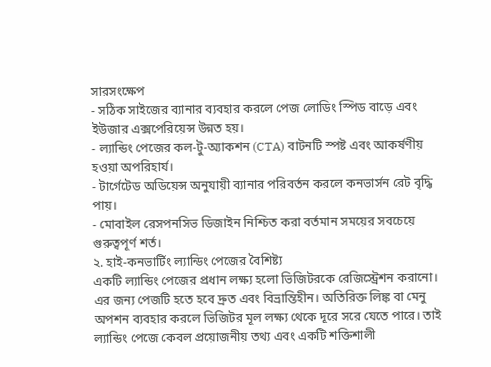সারসংক্ষেপ
- সঠিক সাইজের ব্যানার ব্যবহার করলে পেজ লোডিং স্পিড বাড়ে এবং ইউজার এক্সপেরিয়েন্স উন্নত হয়।
- ল্যান্ডিং পেজের কল-টু-অ্যাকশন (CTA) বাটনটি স্পষ্ট এবং আকর্ষণীয় হওয়া অপরিহার্য।
- টার্গেটেড অডিয়েন্স অনুযায়ী ব্যানার পরিবর্তন করলে কনভার্সন রেট বৃদ্ধি পায়।
- মোবাইল রেসপনসিভ ডিজাইন নিশ্চিত করা বর্তমান সময়ের সবচেয়ে গুরুত্বপূর্ণ শর্ত।
২. হাই-কনভার্টিং ল্যান্ডিং পেজের বৈশিষ্ট্য
একটি ল্যান্ডিং পেজের প্রধান লক্ষ্য হলো ভিজিটরকে রেজিস্ট্রেশন করানো। এর জন্য পেজটি হতে হবে দ্রুত এবং বিভ্রান্তিহীন। অতিরিক্ত লিঙ্ক বা মেনু অপশন ব্যবহার করলে ভিজিটর মূল লক্ষ্য থেকে দূরে সরে যেতে পারে। তাই ল্যান্ডিং পেজে কেবল প্রয়োজনীয় তথ্য এবং একটি শক্তিশালী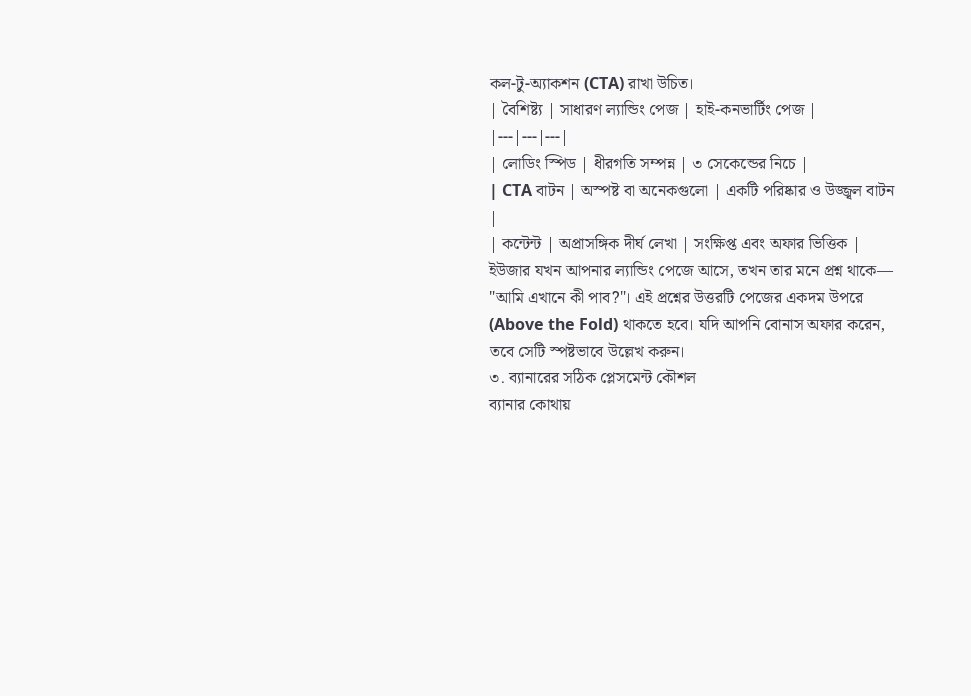কল-টু-অ্যাকশন (CTA) রাখা উচিত।
| বৈশিষ্ট্য | সাধারণ ল্যান্ডিং পেজ | হাই-কনভার্টিং পেজ |
|---|---|---|
| লোডিং স্পিড | ধীরগতি সম্পন্ন | ৩ সেকেন্ডের নিচে |
| CTA বাটন | অস্পষ্ট বা অনেকগুলো | একটি পরিষ্কার ও উজ্জ্বল বাটন |
| কন্টেন্ট | অপ্রাসঙ্গিক দীর্ঘ লেখা | সংক্ষিপ্ত এবং অফার ভিত্তিক |
ইউজার যখন আপনার ল্যান্ডিং পেজে আসে, তখন তার মনে প্রশ্ন থাকে— "আমি এখানে কী পাব?"। এই প্রশ্নের উত্তরটি পেজের একদম উপরে (Above the Fold) থাকতে হবে। যদি আপনি বোনাস অফার করেন, তবে সেটি স্পষ্টভাবে উল্লেখ করুন।
৩. ব্যানারের সঠিক প্লেসমেন্ট কৌশল
ব্যানার কোথায়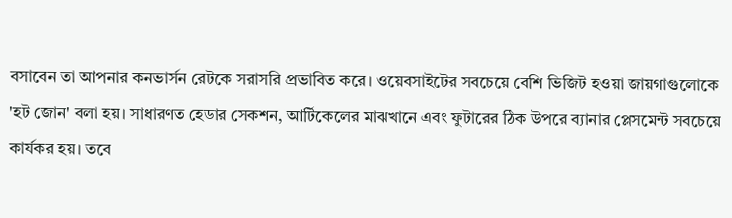বসাবেন তা আপনার কনভার্সন রেটকে সরাসরি প্রভাবিত করে। ওয়েবসাইটের সবচেয়ে বেশি ভিজিট হওয়া জায়গাগুলোকে 'হট জোন' বলা হয়। সাধারণত হেডার সেকশন, আর্টিকেলের মাঝখানে এবং ফুটারের ঠিক উপরে ব্যানার প্লেসমেন্ট সবচেয়ে কার্যকর হয়। তবে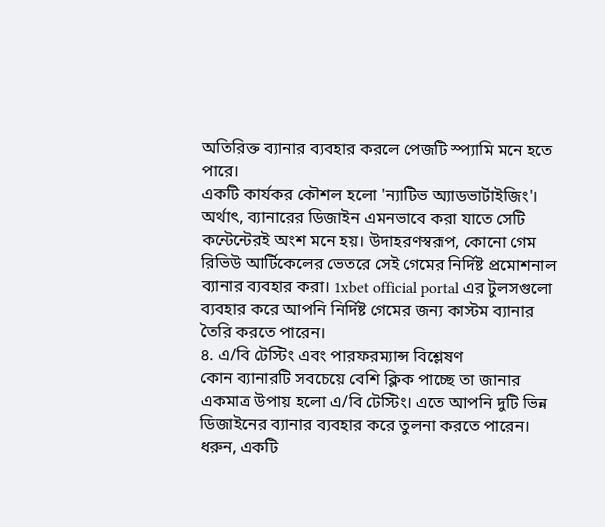অতিরিক্ত ব্যানার ব্যবহার করলে পেজটি স্প্যামি মনে হতে পারে।
একটি কার্যকর কৌশল হলো 'ন্যাটিভ অ্যাডভার্টাইজিং'। অর্থাৎ, ব্যানারের ডিজাইন এমনভাবে করা যাতে সেটি কন্টেন্টেরই অংশ মনে হয়। উদাহরণস্বরূপ, কোনো গেম রিভিউ আর্টিকেলের ভেতরে সেই গেমের নির্দিষ্ট প্রমোশনাল ব্যানার ব্যবহার করা। 1xbet official portal এর টুলসগুলো ব্যবহার করে আপনি নির্দিষ্ট গেমের জন্য কাস্টম ব্যানার তৈরি করতে পারেন।
৪. এ/বি টেস্টিং এবং পারফরম্যান্স বিশ্লেষণ
কোন ব্যানারটি সবচেয়ে বেশি ক্লিক পাচ্ছে তা জানার একমাত্র উপায় হলো এ/বি টেস্টিং। এতে আপনি দুটি ভিন্ন ডিজাইনের ব্যানার ব্যবহার করে তুলনা করতে পারেন। ধরুন, একটি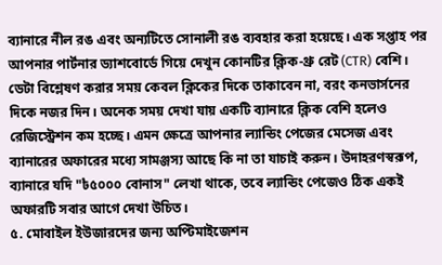ব্যানারে নীল রঙ এবং অন্যটিতে সোনালী রঙ ব্যবহার করা হয়েছে। এক সপ্তাহ পর আপনার পার্টনার ড্যাশবোর্ডে গিয়ে দেখুন কোনটির ক্লিক-থ্রু রেট (CTR) বেশি।
ডেটা বিশ্লেষণ করার সময় কেবল ক্লিকের দিকে তাকাবেন না, বরং কনভার্সনের দিকে নজর দিন। অনেক সময় দেখা যায় একটি ব্যানারে ক্লিক বেশি হলেও রেজিস্ট্রেশন কম হচ্ছে। এমন ক্ষেত্রে আপনার ল্যান্ডিং পেজের মেসেজ এবং ব্যানারের অফারের মধ্যে সামঞ্জস্য আছে কি না তা যাচাই করুন। উদাহরণস্বরূপ, ব্যানারে যদি "৳৫০০০ বোনাস" লেখা থাকে, তবে ল্যান্ডিং পেজেও ঠিক একই অফারটি সবার আগে দেখা উচিত।
৫. মোবাইল ইউজারদের জন্য অপ্টিমাইজেশন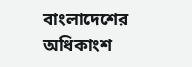বাংলাদেশের অধিকাংশ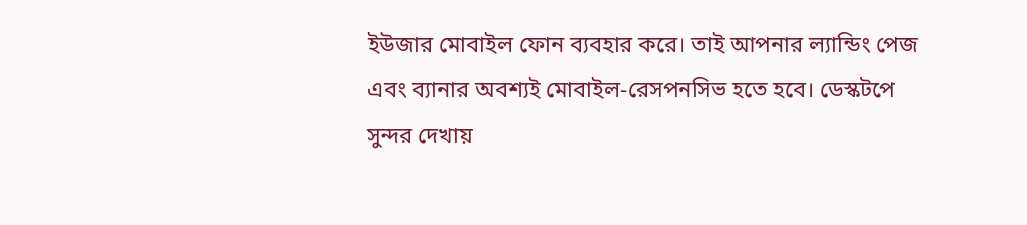ইউজার মোবাইল ফোন ব্যবহার করে। তাই আপনার ল্যান্ডিং পেজ এবং ব্যানার অবশ্যই মোবাইল-রেসপনসিভ হতে হবে। ডেস্কটপে সুন্দর দেখায়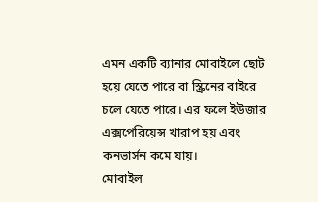এমন একটি ব্যানার মোবাইলে ছোট হয়ে যেতে পারে বা স্ক্রিনের বাইরে চলে যেতে পারে। এর ফলে ইউজার এক্সপেরিয়েন্স খারাপ হয় এবং কনভার্সন কমে যায়।
মোবাইল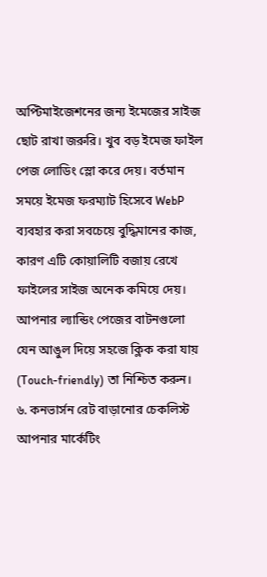অপ্টিমাইজেশনের জন্য ইমেজের সাইজ ছোট রাখা জরুরি। খুব বড় ইমেজ ফাইল পেজ লোডিং স্লো করে দেয়। বর্তমান সময়ে ইমেজ ফরম্যাট হিসেবে WebP ব্যবহার করা সবচেয়ে বুদ্ধিমানের কাজ, কারণ এটি কোয়ালিটি বজায় রেখে ফাইলের সাইজ অনেক কমিয়ে দেয়। আপনার ল্যান্ডিং পেজের বাটনগুলো যেন আঙুল দিয়ে সহজে ক্লিক করা যায় (Touch-friendly) তা নিশ্চিত করুন।
৬. কনভার্সন রেট বাড়ানোর চেকলিস্ট
আপনার মার্কেটিং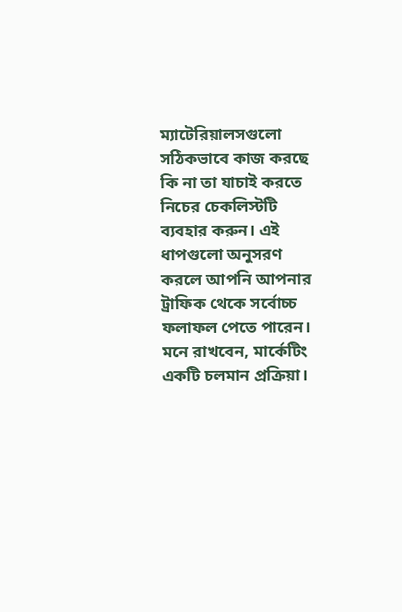ম্যাটেরিয়ালসগুলো সঠিকভাবে কাজ করছে কি না তা যাচাই করতে নিচের চেকলিস্টটি ব্যবহার করুন। এই ধাপগুলো অনুসরণ করলে আপনি আপনার ট্রাফিক থেকে সর্বোচ্চ ফলাফল পেতে পারেন।
মনে রাখবেন, মার্কেটিং একটি চলমান প্রক্রিয়া।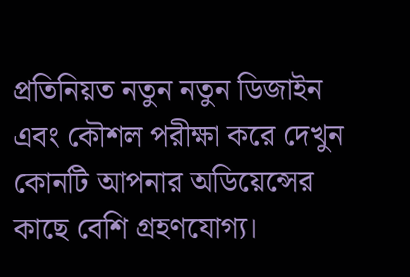প্রতিনিয়ত নতুন নতুন ডিজাইন এবং কৌশল পরীক্ষা করে দেখুন কোনটি আপনার অডিয়েন্সের কাছে বেশি গ্রহণযোগ্য।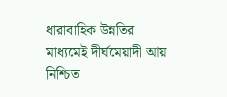ধারাবাহিক উন্নতির মাধ্যমেই দীর্ঘমেয়াদী আয় নিশ্চিত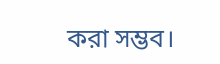করা সম্ভব।